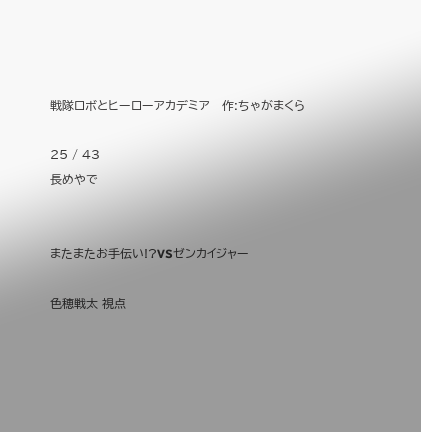戦隊ロボとヒーローアカデミア   作:ちゃがまくら

25 / 43
長めやで


またまたお手伝い!?VSゼンカイジャー

色穂戦太 視点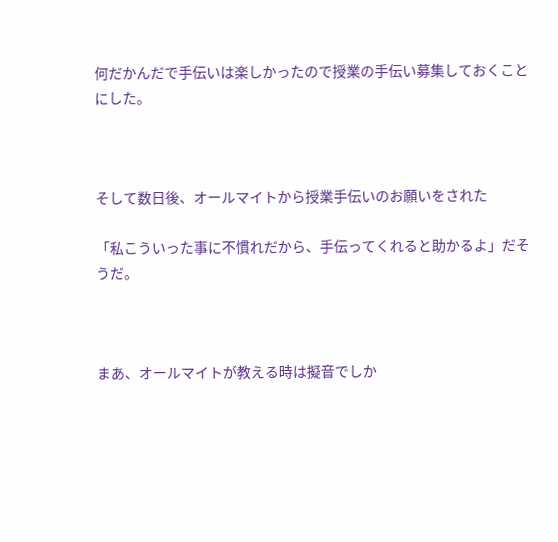何だかんだで手伝いは楽しかったので授業の手伝い募集しておくことにした。



そして数日後、オールマイトから授業手伝いのお願いをされた

「私こういった事に不慣れだから、手伝ってくれると助かるよ」だそうだ。



まあ、オールマイトが教える時は擬音でしか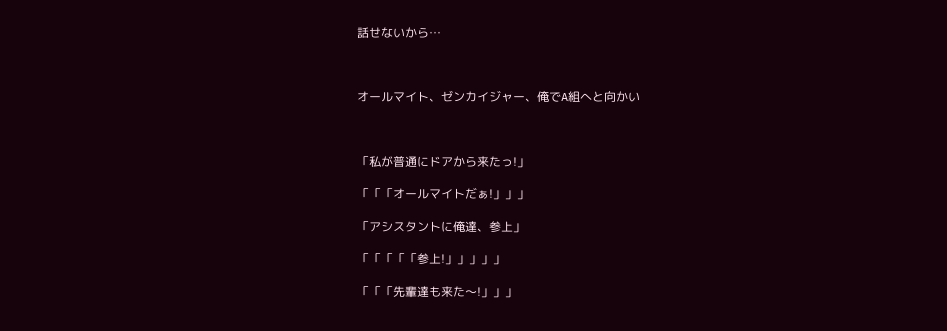話せないから…



オールマイト、ゼンカイジャー、俺でA組へと向かい



「私が普通にドアから来たっ!」

「「「オールマイトだぁ!」」」

「アシスタントに俺達、参上」

「「「「「参上!」」」」」

「「「先輩達も来た〜!」」」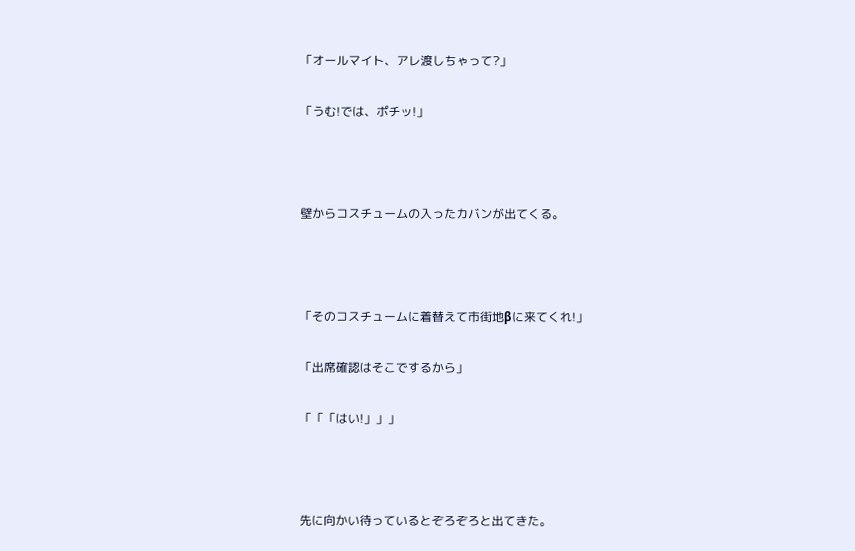「オールマイト、アレ渡しちゃって?」

「うむ!では、ポチッ!」



壁からコスチュームの入ったカバンが出てくる。



「そのコスチュームに着替えて市街地βに来てくれ!」

「出席確認はそこでするから」

「「「はい!」」」



先に向かい待っているとぞろぞろと出てきた。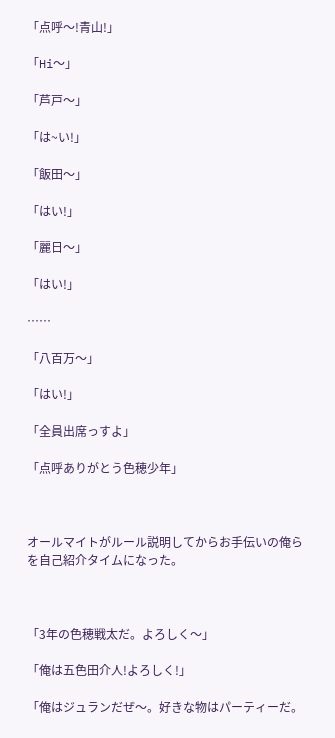「点呼〜!青山!」

「Hi〜」

「芦戸〜」

「は~い!」

「飯田〜」

「はい!」

「麗日〜」

「はい!」

……

「八百万〜」

「はい!」

「全員出席っすよ」

「点呼ありがとう色穂少年」



オールマイトがルール説明してからお手伝いの俺らを自己紹介タイムになった。



「3年の色穂戦太だ。よろしく〜」

「俺は五色田介人!よろしく!」

「俺はジュランだぜ〜。好きな物はパーティーだ。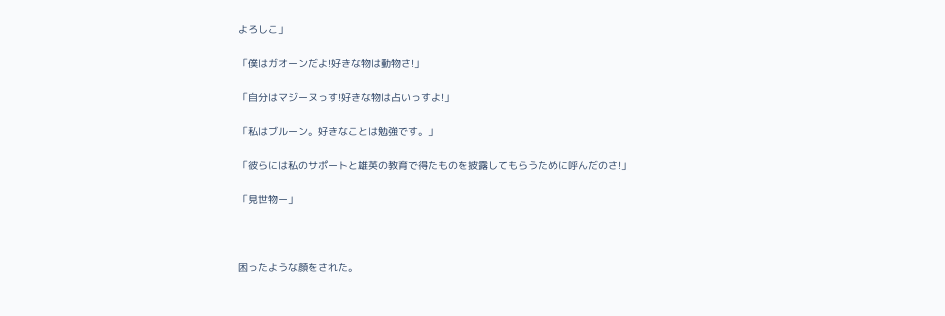よろしこ」

「僕はガオーンだよ!好きな物は動物さ!」

「自分はマジーヌっす!好きな物は占いっすよ!」

「私はブルーン。好きなことは勉強です。」

「彼らには私のサポートと雄英の教育で得たものを披露してもらうために呼んだのさ!」

「見世物ー」



困ったような顔をされた。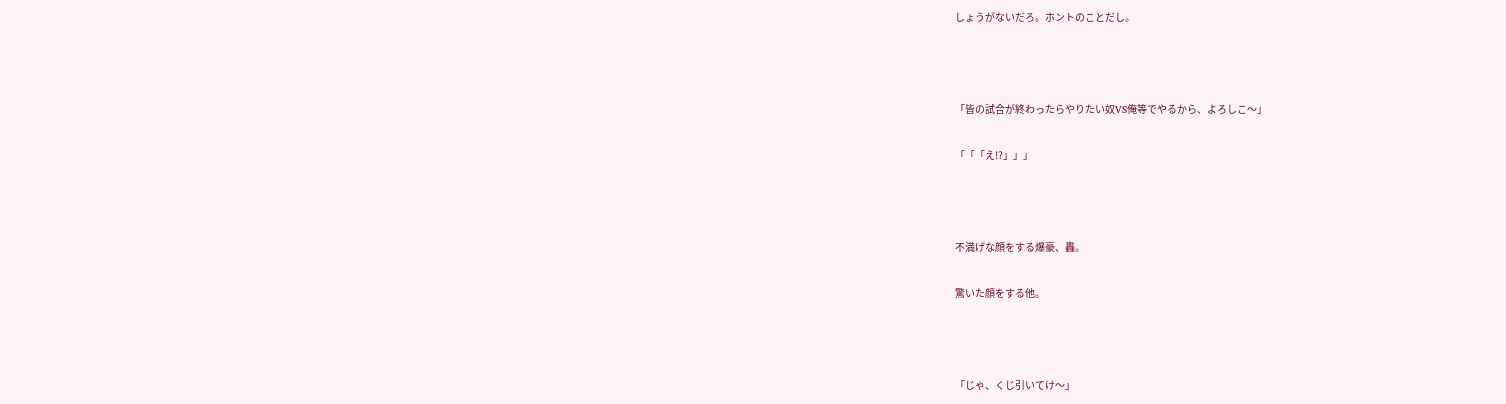しょうがないだろ。ホントのことだし。



「皆の試合が終わったらやりたい奴VS俺等でやるから、よろしこ〜」

「「「え!?」」」



不満げな顔をする爆豪、轟。

驚いた顔をする他。



「じゃ、くじ引いてけ〜」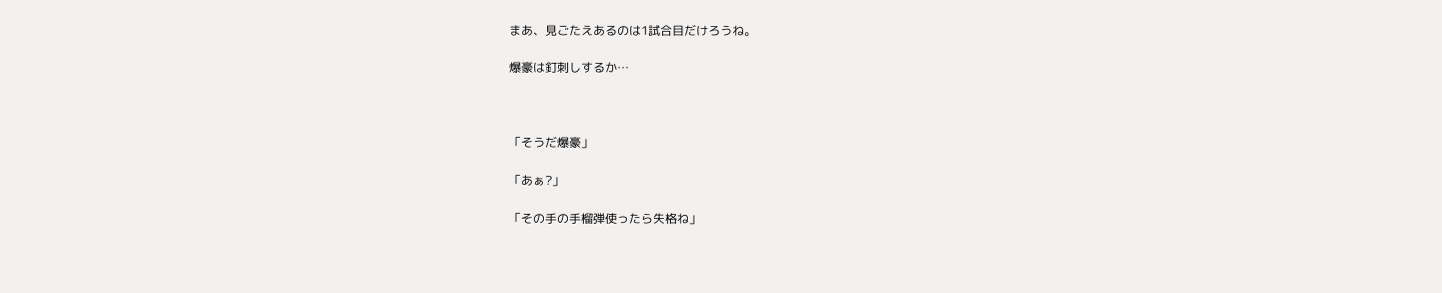まあ、見ごたえあるのは1試合目だけろうね。

爆豪は釘刺しするか…



「そうだ爆豪」

「あぁ?」

「その手の手榴弾使ったら失格ね」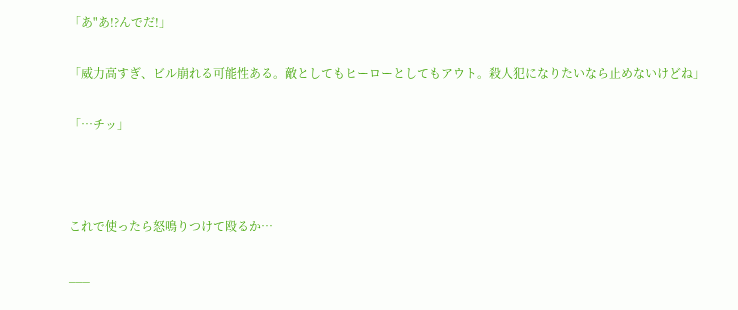「あ"あ!?んでだ!」

「威力高すぎ、ビル崩れる可能性ある。敵としてもヒーローとしてもアウト。殺人犯になりたいなら止めないけどね」

「…チッ」



これで使ったら怒鳴りつけて殴るか…

___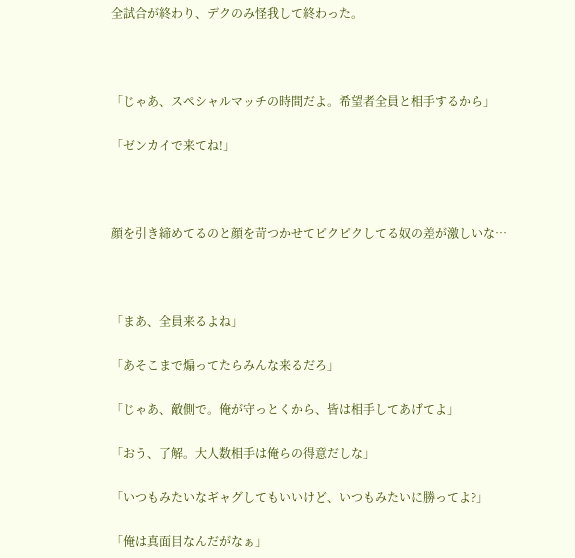全試合が終わり、デクのみ怪我して終わった。



「じゃあ、スペシャルマッチの時間だよ。希望者全員と相手するから」

「ゼンカイで来てね!」



顔を引き締めてるのと顔を苛つかせてピクピクしてる奴の差が激しいな…



「まあ、全員来るよね」

「あそこまで煽ってたらみんな来るだろ」

「じゃあ、敵側で。俺が守っとくから、皆は相手してあげてよ」

「おう、了解。大人数相手は俺らの得意だしな」

「いつもみたいなギャグしてもいいけど、いつもみたいに勝ってよ?」

「俺は真面目なんだがなぁ」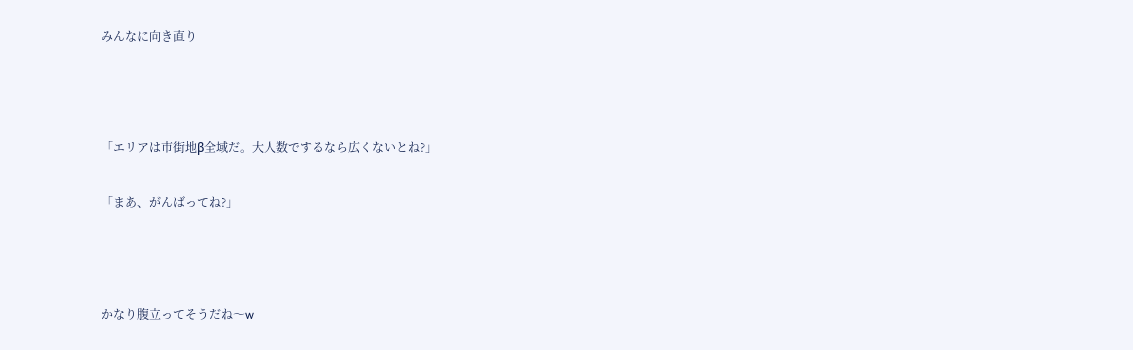みんなに向き直り



「エリアは市街地β全域だ。大人数でするなら広くないとね?」

「まあ、がんばってね?」



かなり腹立ってそうだね〜w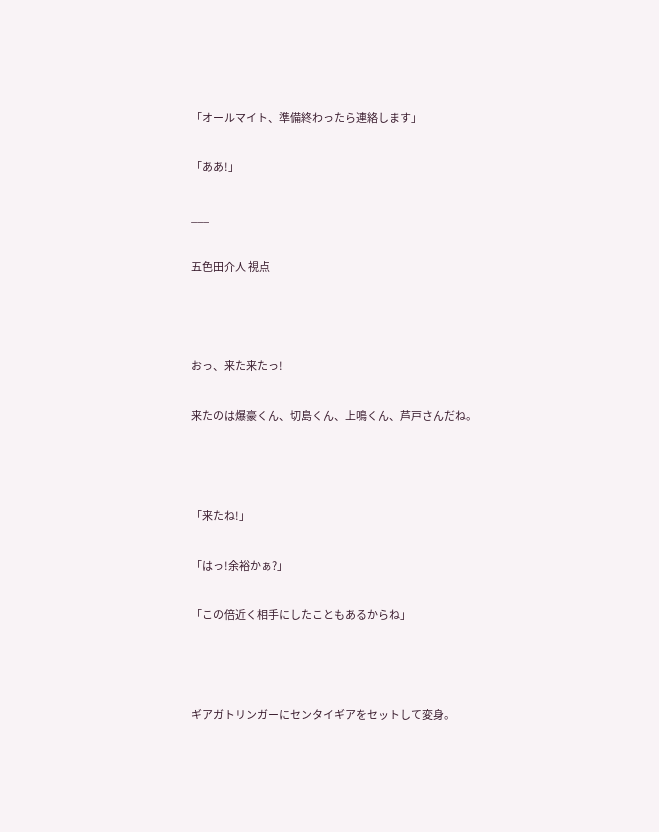「オールマイト、準備終わったら連絡します」

「ああ!」

___

五色田介人 視点



おっ、来た来たっ!

来たのは爆豪くん、切島くん、上鳴くん、芦戸さんだね。



「来たね!」

「はっ!余裕かぁ?」

「この倍近く相手にしたこともあるからね」



ギアガトリンガーにセンタイギアをセットして変身。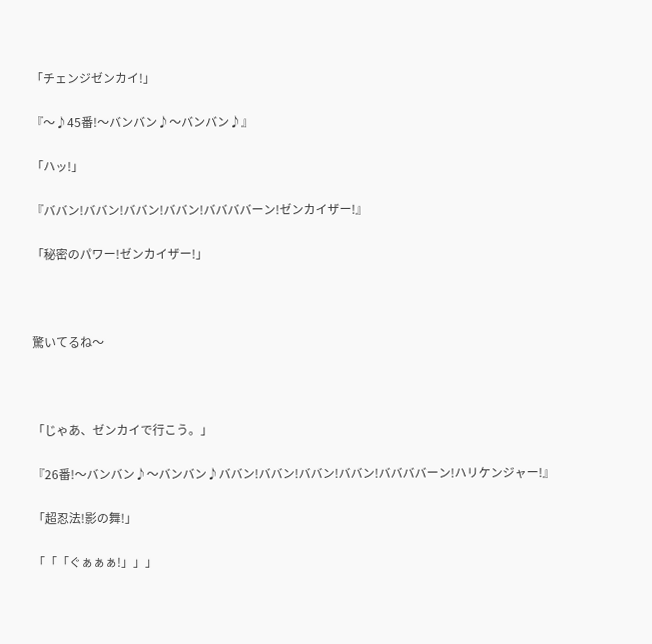「チェンジゼンカイ!」

『〜♪45番!〜バンバン♪〜バンバン♪』

「ハッ!」

『ババン!ババン!ババン!ババン!ババババーン!ゼンカイザー!』

「秘密のパワー!ゼンカイザー!」



驚いてるね〜



「じゃあ、ゼンカイで行こう。」

『26番!〜バンバン♪〜バンバン♪ババン!ババン!ババン!ババン!ババババーン!ハリケンジャー!』

「超忍法!影の舞!」

「「「ぐぁぁぁ!」」」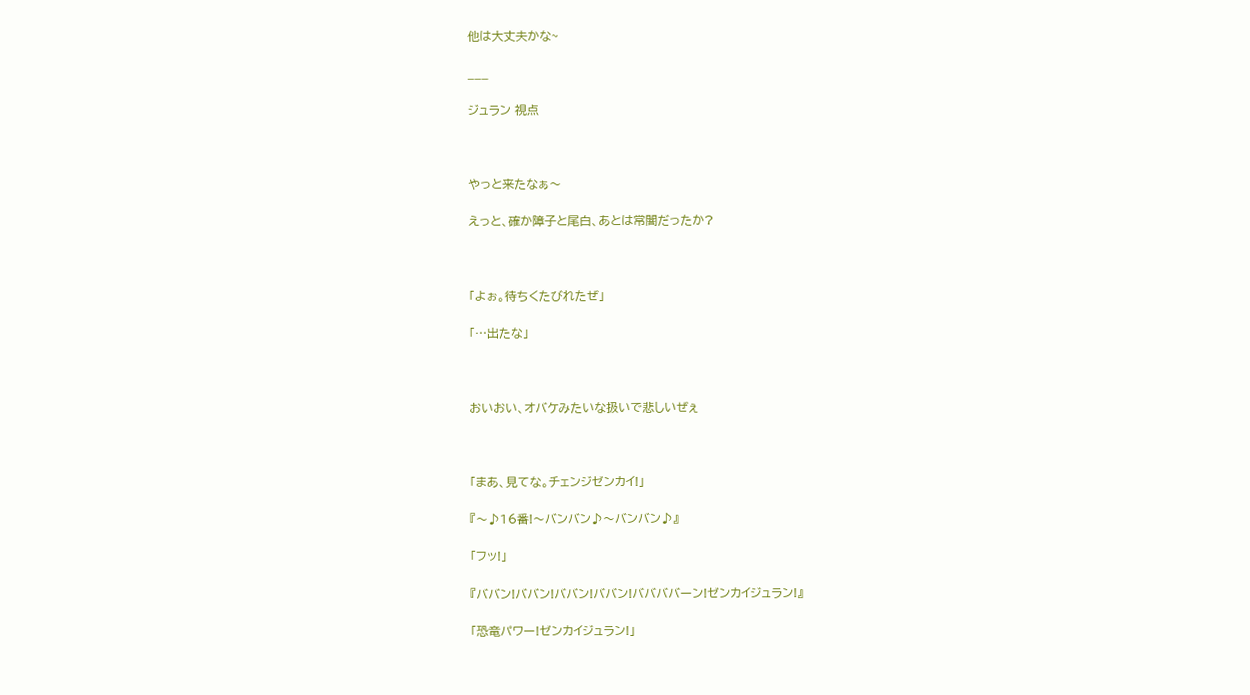他は大丈夫かな~

___

ジュラン 視点



やっと来たなぁ〜

えっと、確か障子と尾白、あとは常闇だったか?



「よぉ。待ちくたびれたぜ」

「…出たな」



おいおい、オバケみたいな扱いで悲しいぜぇ



「まあ、見てな。チェンジゼンカイ!」

『〜♪16番!〜バンバン♪〜バンバン♪』

「フッ!」

『ババン!ババン!ババン!ババン!ババババーン!ゼンカイジュラン!』

「恐竜パワー!ゼンカイジュラン!」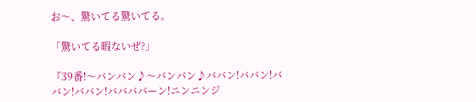お〜、驚いてる驚いてる。

「驚いてる暇ないぜ?」

『39番!〜バンバン♪〜バンバン♪ババン!ババン!ババン!ババン!ババババーン!ニンニンジ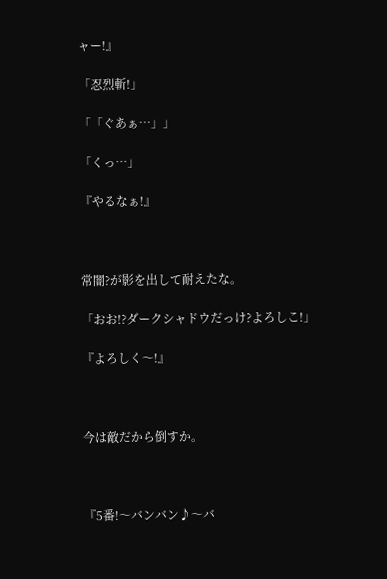ャー!』

「忍烈斬!」

「「ぐあぁ…」」

「くっ…」

『やるなぁ!』



常闇?が影を出して耐えたな。

「おお!?ダークシャドウだっけ?よろしこ!」

『よろしく〜!』



今は敵だから倒すか。



『5番!〜バンバン♪〜バ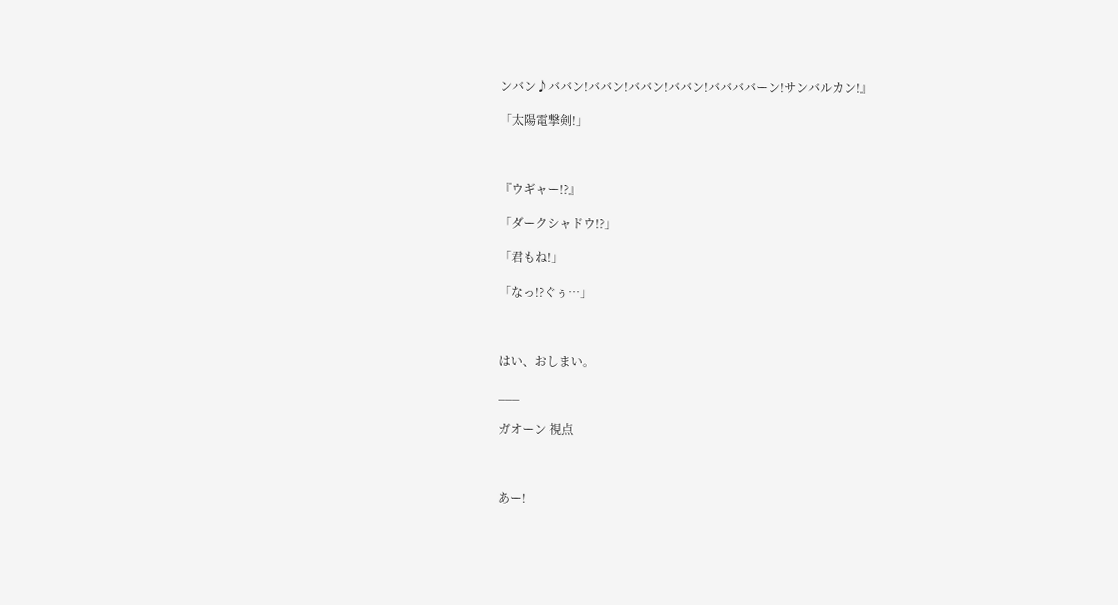ンバン♪ババン!ババン!ババン!ババン!ババババーン!サンバルカン!』

「太陽電撃剣!」



『ウギャー!?』

「ダークシャドウ!?」

「君もね!」

「なっ!?ぐぅ…」



はい、おしまい。

___

ガオーン 視点



あー!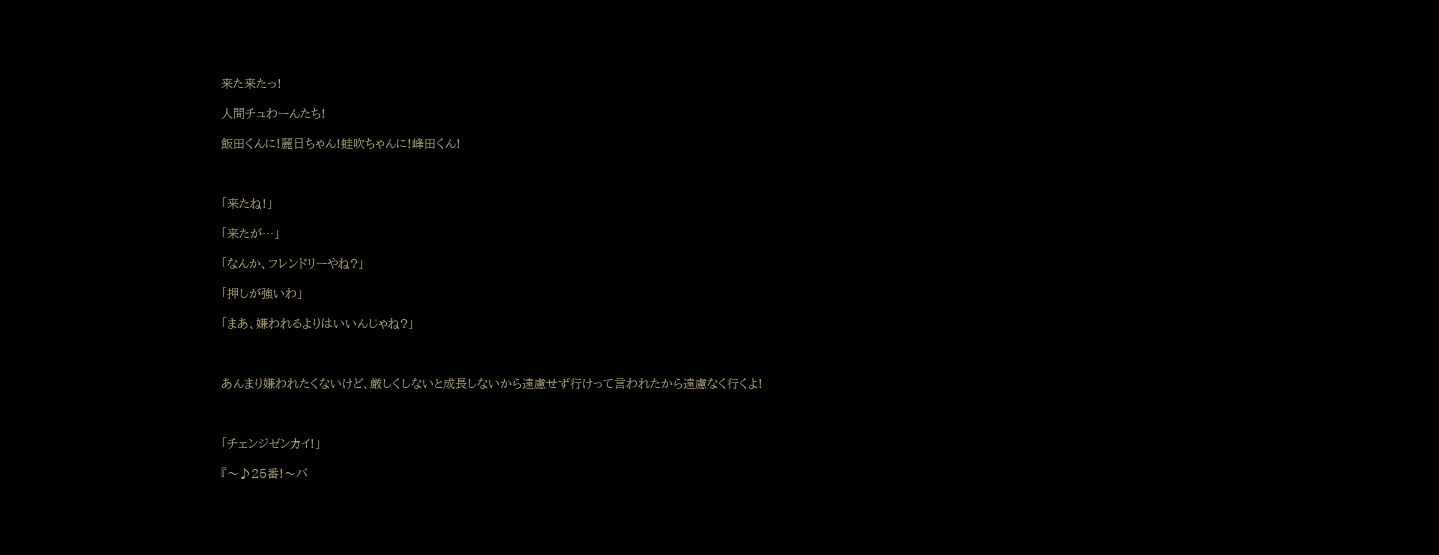来た来たっ!

人間チュわーんたち!

飯田くんに!麗日ちゃん!蛙吹ちゃんに!峰田くん!



「来たね!」

「来たが…」

「なんか、フレンドリーやね?」

「押しが強いわ」

「まあ、嫌われるよりはいいんじゃね?」



あんまり嫌われたくないけど、厳しくしないと成長しないから遠慮せず行けって言われたから遠慮なく行くよ!



「チェンジゼンカイ!」

『〜♪25番!〜バ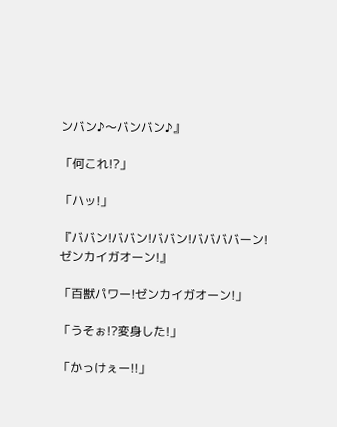ンバン♪〜バンバン♪』

「何これ!?」

「ハッ!」

『ババン!ババン!ババン!ババババーン!ゼンカイガオーン!』

「百獣パワー!ゼンカイガオーン!」

「うそぉ!?変身した!」

「かっけぇー!!」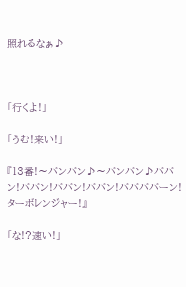照れるなぁ♪



「行くよ!」

「うむ!来い!」

『13番!〜バンバン♪〜バンバン♪ババン!ババン!ババン!ババン!ババババーン!ターボレンジャー!』

「な!?速い!」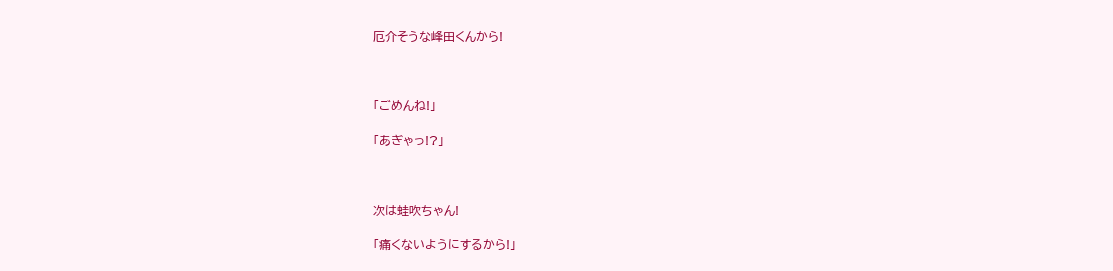厄介そうな峰田くんから!



「ごめんね!」

「あぎゃっ!?」



次は蛙吹ちゃん!

「痛くないようにするから!」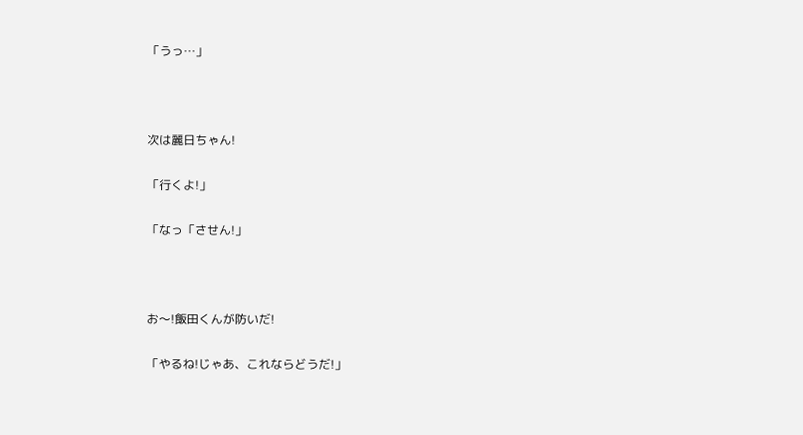「うっ…」



次は麗日ちゃん!

「行くよ!」

「なっ「させん!」



お〜!飯田くんが防いだ!

「やるね!じゃあ、これならどうだ!」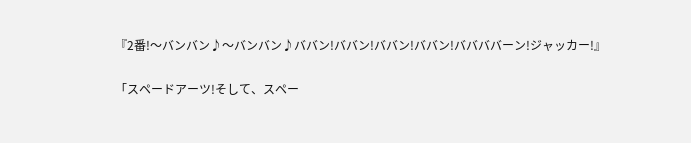『2番!〜バンバン♪〜バンバン♪ババン!ババン!ババン!ババン!ババババーン!ジャッカー!』

「スペードアーツ!そして、スペー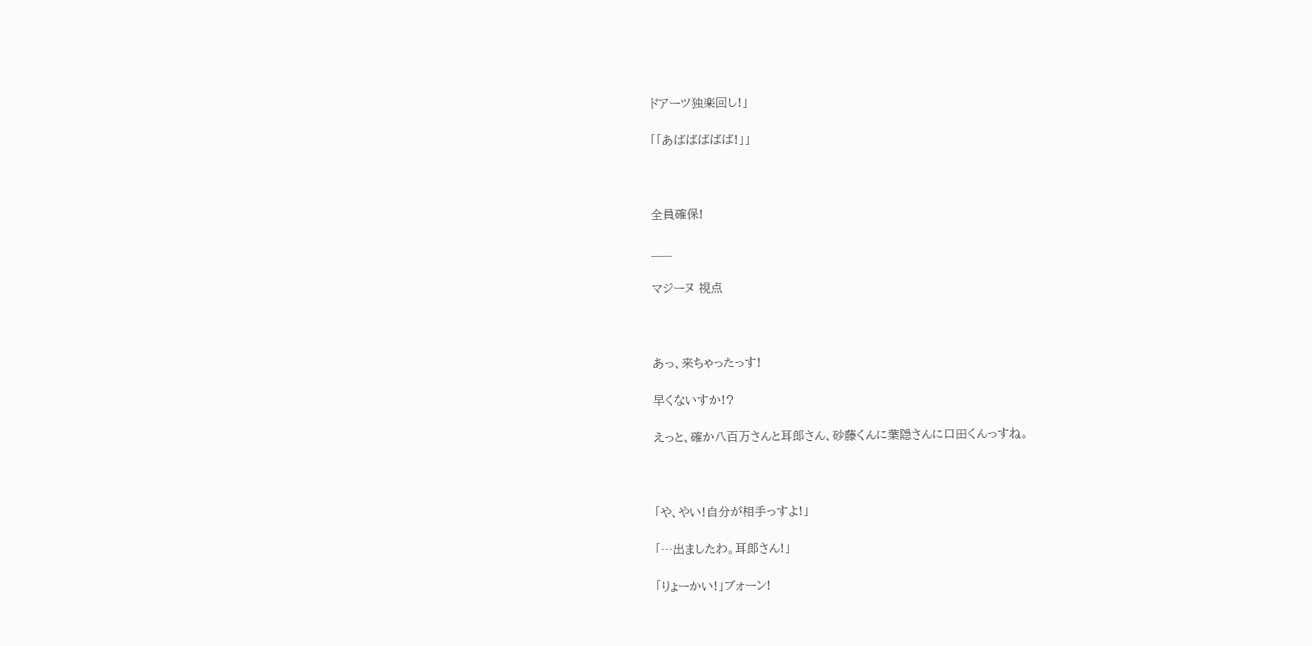ドアーツ独楽回し!」

「「あばばばばば!」」



全員確保!

___

マジーヌ 視点



あっ、来ちゃったっす!

早くないすか!?

えっと、確か八百万さんと耳郎さん、砂藤くんに葉隠さんに口田くんっすね。



「や、やい!自分が相手っすよ!」

「…出ましたわ。耳郎さん!」

「りょーかい!」ブォーン!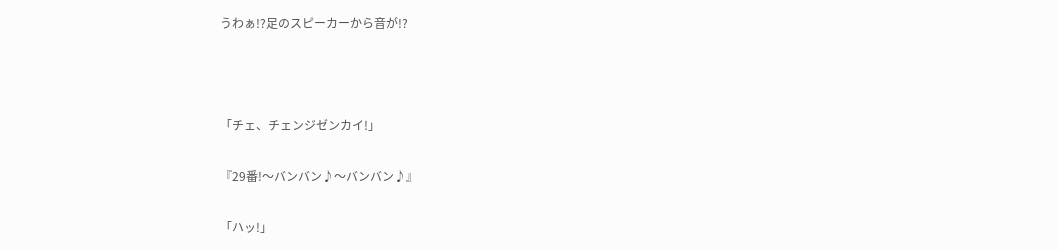うわぁ!?足のスピーカーから音が!?



「チェ、チェンジゼンカイ!」

『29番!〜バンバン♪〜バンバン♪』

「ハッ!」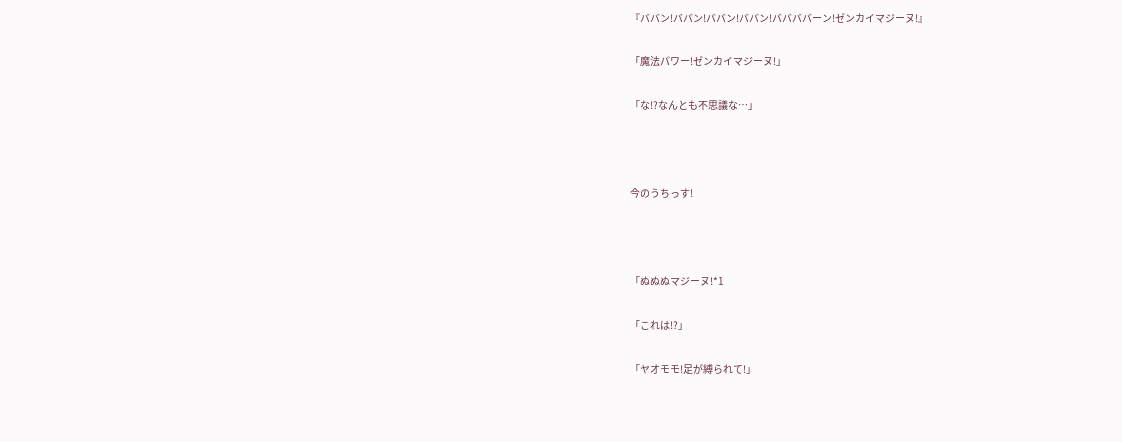『ババン!ババン!ババン!ババン!ババババーン!ゼンカイマジーヌ!』

「魔法パワー!ゼンカイマジーヌ!」

「な!?なんとも不思議な…」



今のうちっす!



「ぬぬぬマジーヌ!*1

「これは!?」

「ヤオモモ!足が縛られて!」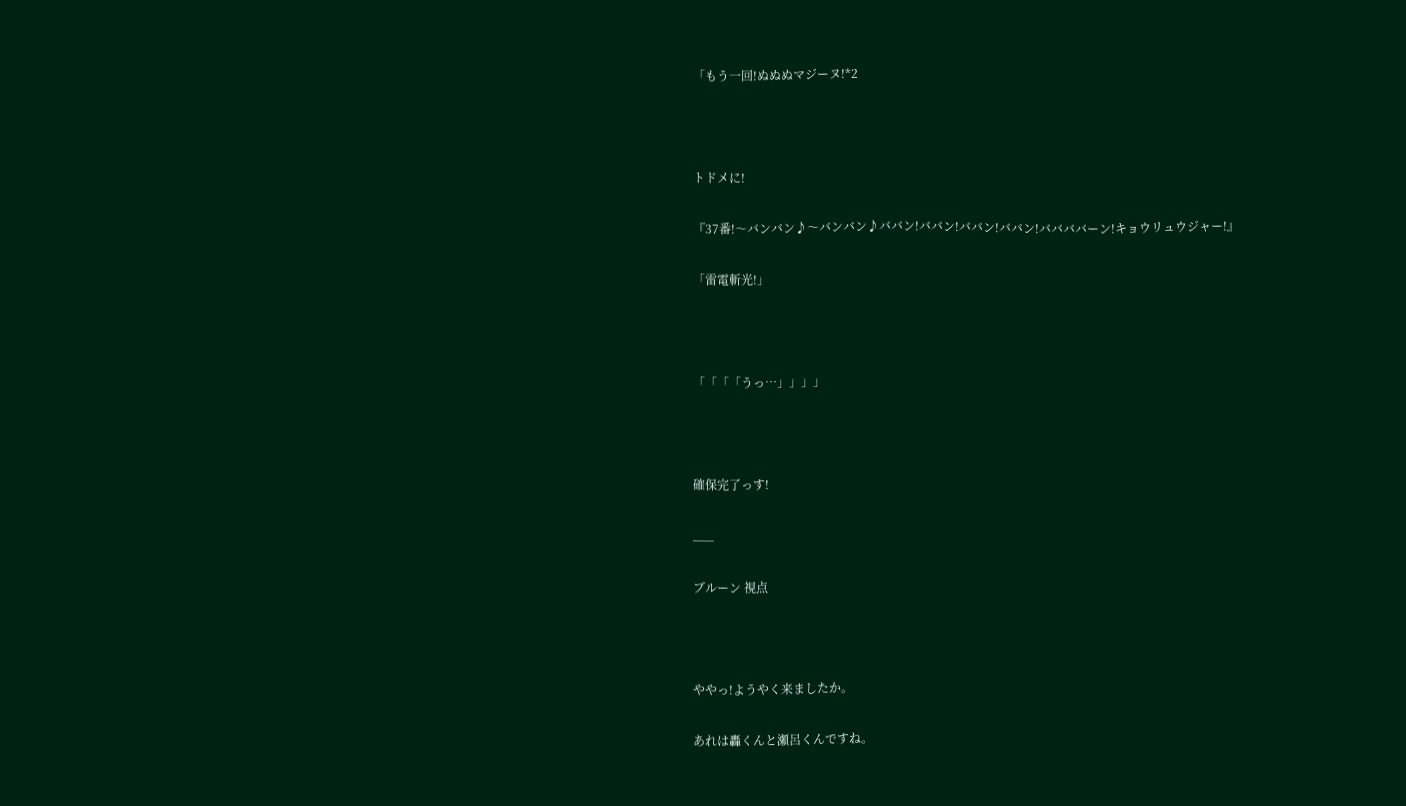「もう一回!ぬぬぬマジーヌ!*2



トドメに!

『37番!〜バンバン♪〜バンバン♪ババン!ババン!ババン!ババン!ババババーン!キョウリュウジャー!』

「雷電斬光!」



「「「「うっ…」」」」



確保完了っす!

___

ブルーン 視点



ややっ!ようやく来ましたか。

あれは轟くんと瀬呂くんですね。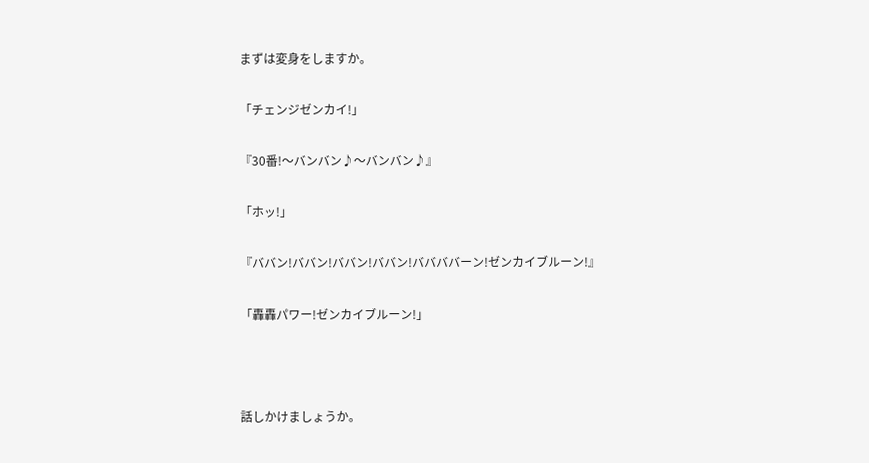まずは変身をしますか。

「チェンジゼンカイ!」

『30番!〜バンバン♪〜バンバン♪』

「ホッ!」

『ババン!ババン!ババン!ババン!ババババーン!ゼンカイブルーン!』

「轟轟パワー!ゼンカイブルーン!」



話しかけましょうか。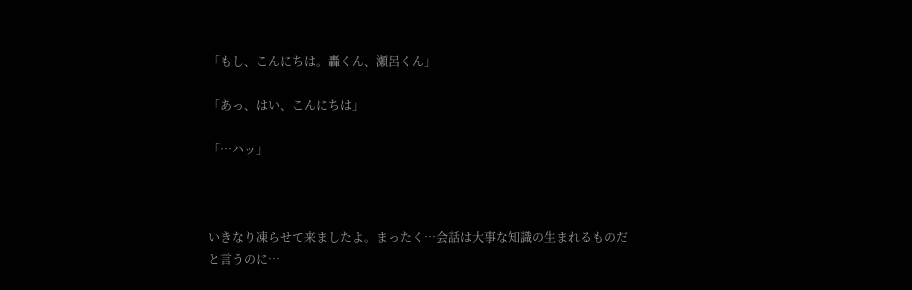「もし、こんにちは。轟くん、瀬呂くん」

「あっ、はい、こんにちは」

「…ハッ」



いきなり凍らせて来ましたよ。まったく…会話は大事な知識の生まれるものだと言うのに…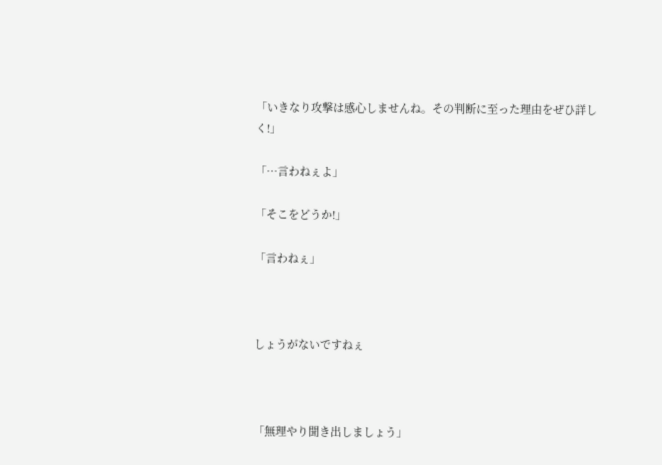「いきなり攻撃は感心しませんね。その判断に至った理由をぜひ詳しく!」

「…言わねぇよ」

「そこをどうか!」

「言わねぇ」



しょうがないですねぇ



「無理やり聞き出しましょう」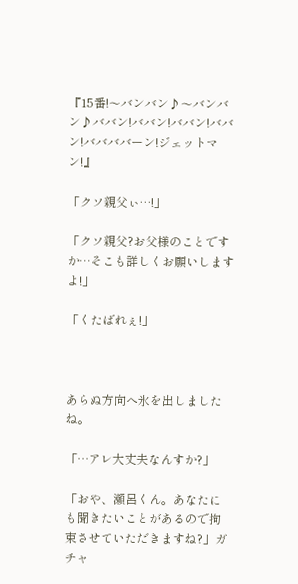『15番!〜バンバン♪〜バンバン♪ババン!ババン!ババン!ババン!ババババーン!ジェットマン!』

「クソ親父ぃ…!」

「クソ親父?お父様のことですか…そこも詳しくお願いしますよ!」

「くたばれぇ!」



あらぬ方向へ氷を出しましたね。

「…アレ大丈夫なんすか?」

「おや、瀬呂くん。あなたにも聞きたいことがあるので拘束させていただきますね?」ガチャ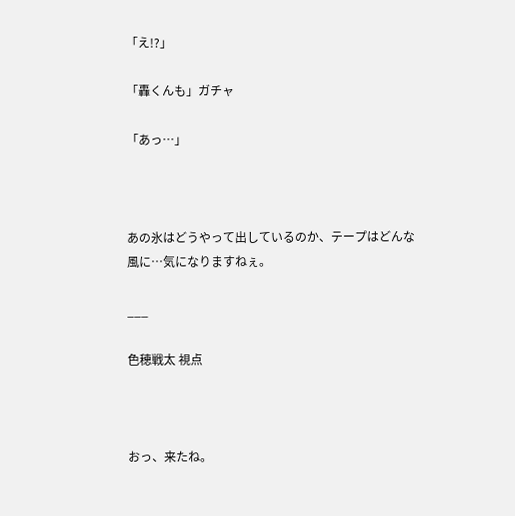「え!?」

「轟くんも」ガチャ

「あっ…」



あの氷はどうやって出しているのか、テープはどんな風に…気になりますねぇ。

___

色穂戦太 視点



おっ、来たね。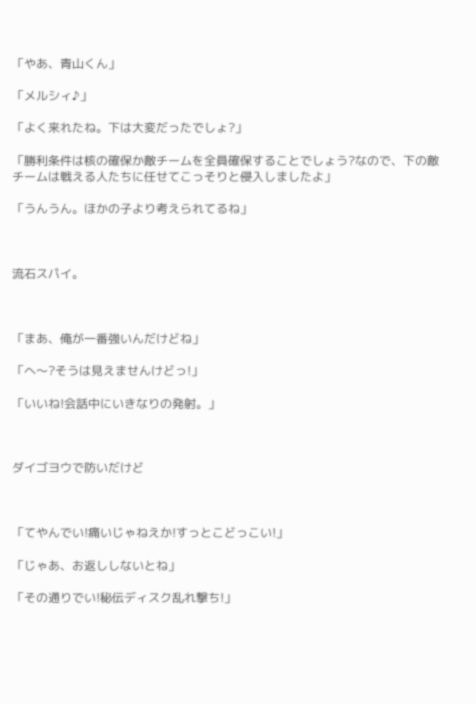「やあ、青山くん」

「メルシィ♪」

「よく来れたね。下は大変だったでしょ?」

「勝利条件は核の確保か敵チームを全員確保することでしょう?なので、下の敵チームは戦える人たちに任せてこっそりと侵入しましたよ」

「うんうん。ほかの子より考えられてるね」



流石スパイ。



「まあ、俺が一番強いんだけどね」

「へ〜?そうは見えませんけどっ!」

「いいね!会話中にいきなりの発射。」



ダイゴヨウで防いだけど



「てやんでい!痛いじゃねえか!すっとこどっこい!」

「じゃあ、お返ししないとね」

「その通りでい!秘伝ディスク乱れ撃ち!」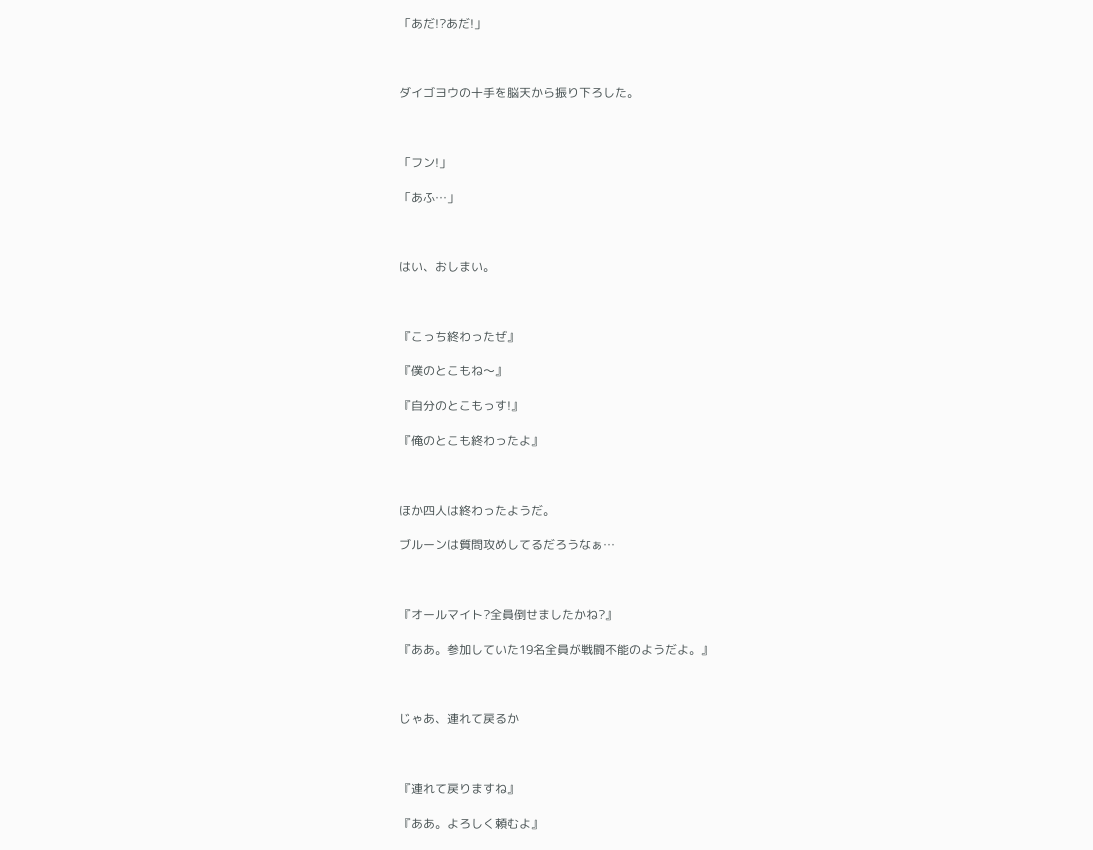「あだ!?あだ!」



ダイゴヨウの十手を脳天から振り下ろした。



「フン!」

「あふ…」



はい、おしまい。



『こっち終わったぜ』

『僕のとこもね〜』

『自分のとこもっす!』

『俺のとこも終わったよ』



ほか四人は終わったようだ。

ブルーンは質問攻めしてるだろうなぁ…



『オールマイト?全員倒せましたかね?』

『ああ。参加していた19名全員が戦闘不能のようだよ。』



じゃあ、連れて戻るか



『連れて戻りますね』

『ああ。よろしく頼むよ』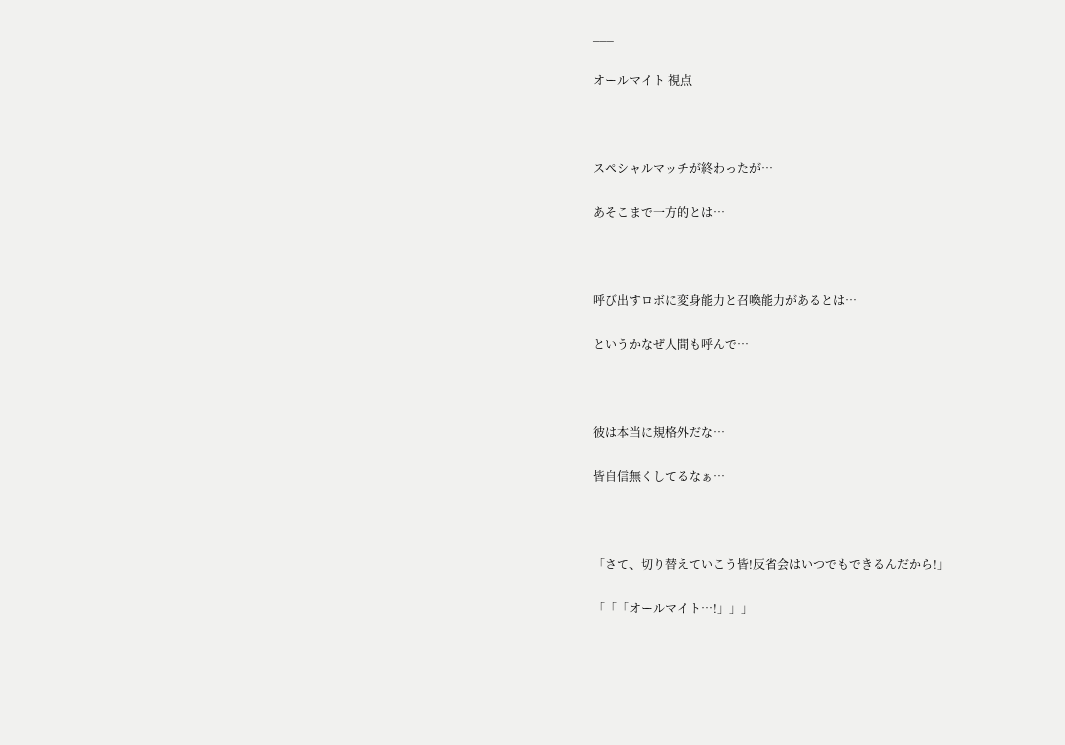___

オールマイト 視点



スペシャルマッチが終わったが…

あそこまで一方的とは…



呼び出すロボに変身能力と召喚能力があるとは…

というかなぜ人間も呼んで…



彼は本当に規格外だな…

皆自信無くしてるなぁ…



「さて、切り替えていこう皆!反省会はいつでもできるんだから!」

「「「オールマイト…!」」」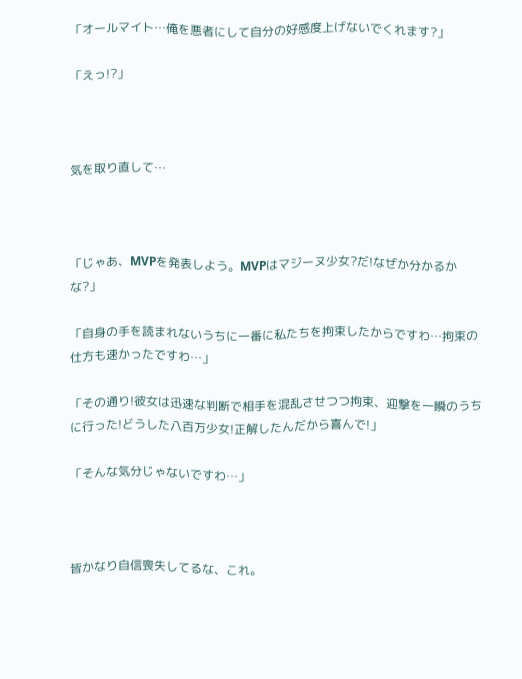「オールマイト…俺を悪者にして自分の好感度上げないでくれます?」

「えっ!?」



気を取り直して…



「じゃあ、MVPを発表しよう。MVPはマジーヌ少女?だ!なぜか分かるかな?」

「自身の手を読まれないうちに一番に私たちを拘束したからですわ…拘束の仕方も速かったですわ…」

「その通り!彼女は迅速な判断で相手を混乱させつつ拘束、迎撃を一瞬のうちに行った!どうした八百万少女!正解したんだから喜んで!」

「そんな気分じゃないですわ…」



皆かなり自信喪失してるな、これ。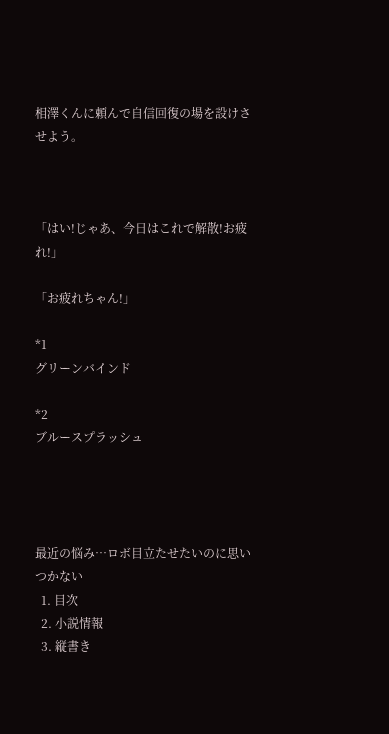相澤くんに頼んで自信回復の場を設けさせよう。



「はい!じゃあ、今日はこれで解散!お疲れ!」

「お疲れちゃん!」

*1
グリーンバインド

*2
ブルースプラッシュ




最近の悩み…ロボ目立たせたいのに思いつかない
  1. 目次
  2. 小説情報
  3. 縦書き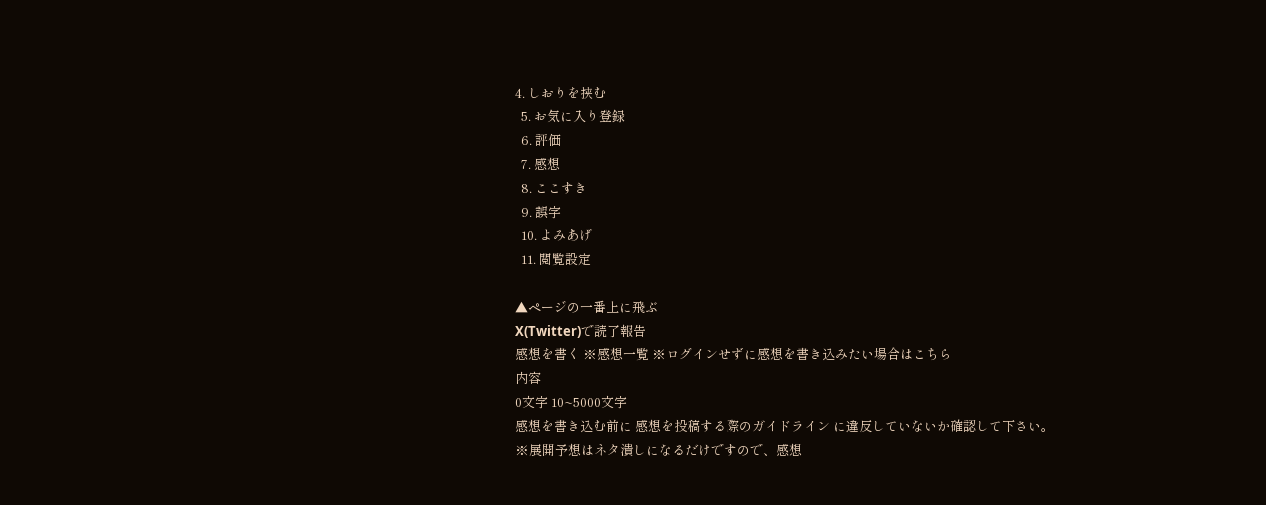4. しおりを挟む
  5. お気に入り登録
  6. 評価
  7. 感想
  8. ここすき
  9. 誤字
  10. よみあげ
  11. 閲覧設定

▲ページの一番上に飛ぶ
X(Twitter)で読了報告
感想を書く ※感想一覧 ※ログインせずに感想を書き込みたい場合はこちら
内容
0文字 10~5000文字
感想を書き込む前に 感想を投稿する際のガイドライン に違反していないか確認して下さい。
※展開予想はネタ潰しになるだけですので、感想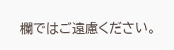欄ではご遠慮ください。